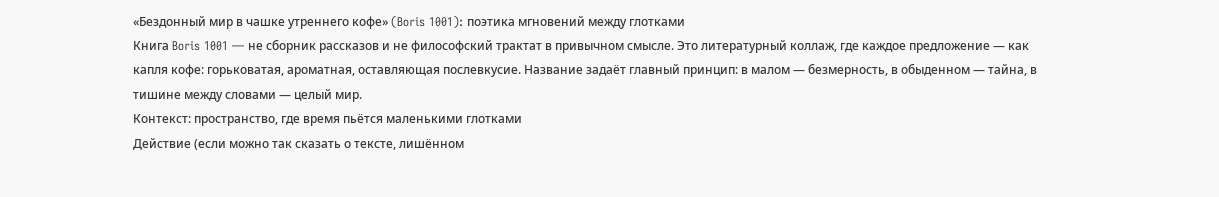«Бездонный мир в чашке утреннего кофе» (Boris 1001): поэтика мгновений между глотками
Книга Boris 1001 — не сборник рассказов и не философский трактат в привычном смысле. Это литературный коллаж, где каждое предложение — как капля кофе: горьковатая, ароматная, оставляющая послевкусие. Название задаёт главный принцип: в малом — безмерность, в обыденном — тайна, в тишине между словами — целый мир.
Контекст: пространство, где время пьётся маленькими глотками
Действие (если можно так сказать о тексте, лишённом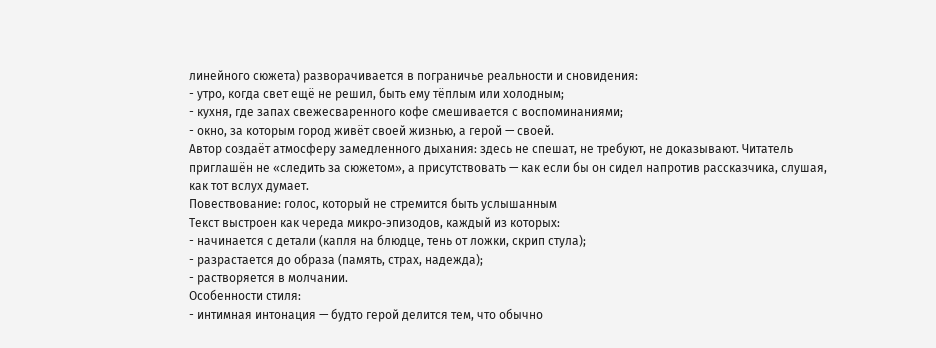линейного сюжета) разворачивается в пограничье реальности и сновидения:
- утро, когда свет ещё не решил, быть ему тёплым или холодным;
- кухня, где запах свежесваренного кофе смешивается с воспоминаниями;
- окно, за которым город живёт своей жизнью, а герой — своей.
Автор создаёт атмосферу замедленного дыхания: здесь не спешат, не требуют, не доказывают. Читатель приглашён не «следить за сюжетом», а присутствовать — как если бы он сидел напротив рассказчика, слушая, как тот вслух думает.
Повествование: голос, который не стремится быть услышанным
Текст выстроен как череда микро‑эпизодов, каждый из которых:
- начинается с детали (капля на блюдце, тень от ложки, скрип стула);
- разрастается до образа (память, страх, надежда);
- растворяется в молчании.
Особенности стиля:
- интимная интонация — будто герой делится тем, что обычно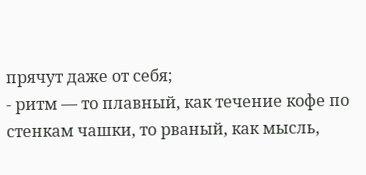прячут даже от себя;
- ритм — то плавный, как течение кофе по стенкам чашки, то рваный, как мысль,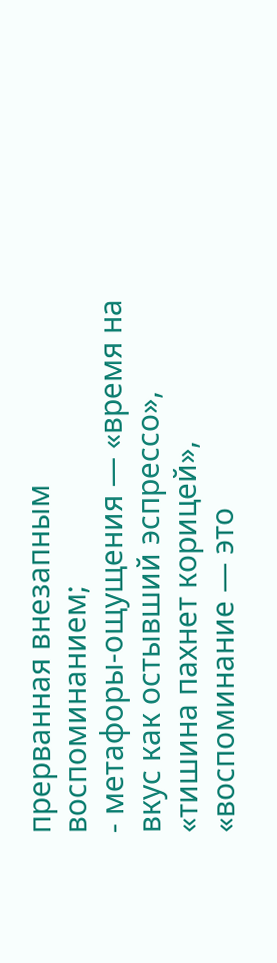прерванная внезапным воспоминанием;
- метафоры‑ощущения — «время на вкус как остывший эспрессо», «тишина пахнет корицей», «воспоминание — это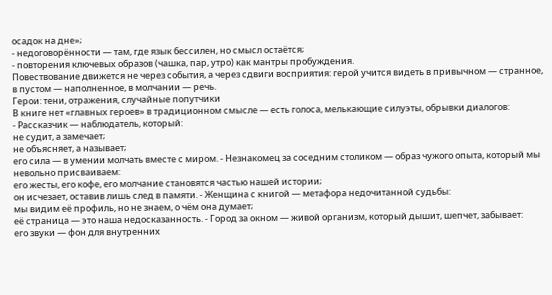осадок на дне»;
- недоговорённости — там, где язык бессилен, но смысл остаётся;
- повторения ключевых образов (чашка, пар, утро) как мантры пробуждения.
Повествование движется не через события, а через сдвиги восприятия: герой учится видеть в привычном — странное, в пустом — наполненное, в молчании — речь.
Герои: тени, отражения, случайные попутчики
В книге нет «главных героев» в традиционном смысле — есть голоса, мелькающие силуэты, обрывки диалогов:
- Рассказчик — наблюдатель, который:
не судит, а замечает;
не объясняет, а называет;
его сила — в умении молчать вместе с миром. - Незнакомец за соседним столиком — образ чужого опыта, который мы невольно присваиваем:
его жесты, его кофе, его молчание становятся частью нашей истории;
он исчезает, оставив лишь след в памяти. - Женщина с книгой — метафора недочитанной судьбы:
мы видим её профиль, но не знаем, о чём она думает;
её страница — это наша недосказанность. - Город за окном — живой организм, который дышит, шепчет, забывает:
его звуки — фон для внутренних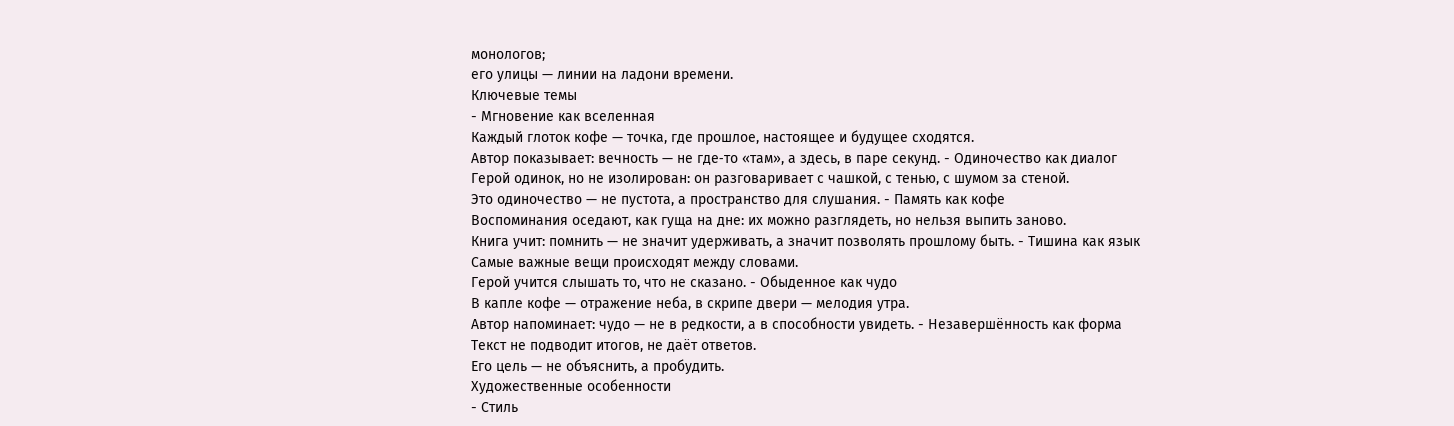монологов;
его улицы — линии на ладони времени.
Ключевые темы
- Мгновение как вселенная
Каждый глоток кофе — точка, где прошлое, настоящее и будущее сходятся.
Автор показывает: вечность — не где‑то «там», а здесь, в паре секунд. - Одиночество как диалог
Герой одинок, но не изолирован: он разговаривает с чашкой, с тенью, с шумом за стеной.
Это одиночество — не пустота, а пространство для слушания. - Память как кофе
Воспоминания оседают, как гуща на дне: их можно разглядеть, но нельзя выпить заново.
Книга учит: помнить — не значит удерживать, а значит позволять прошлому быть. - Тишина как язык
Самые важные вещи происходят между словами.
Герой учится слышать то, что не сказано. - Обыденное как чудо
В капле кофе — отражение неба, в скрипе двери — мелодия утра.
Автор напоминает: чудо — не в редкости, а в способности увидеть. - Незавершённость как форма
Текст не подводит итогов, не даёт ответов.
Его цель — не объяснить, а пробудить.
Художественные особенности
- Стиль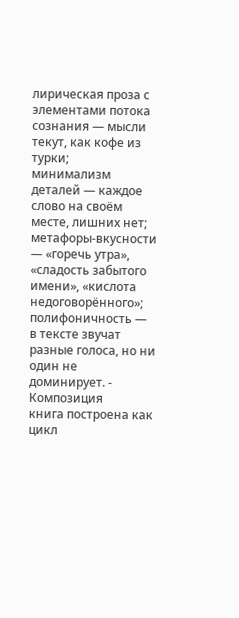лирическая проза с элементами потока сознания — мысли текут, как кофе из турки;
минимализм деталей — каждое слово на своём месте, лишних нет;
метафоры‑вкусности — «горечь утра», «сладость забытого имени», «кислота недоговорённого»;
полифоничность — в тексте звучат разные голоса, но ни один не доминирует. - Композиция
книга построена как цикл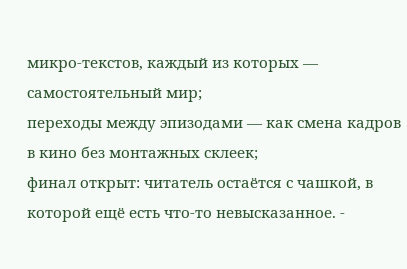микро‑текстов, каждый из которых — самостоятельный мир;
переходы между эпизодами — как смена кадров в кино без монтажных склеек;
финал открыт: читатель остаётся с чашкой, в которой ещё есть что‑то невысказанное. -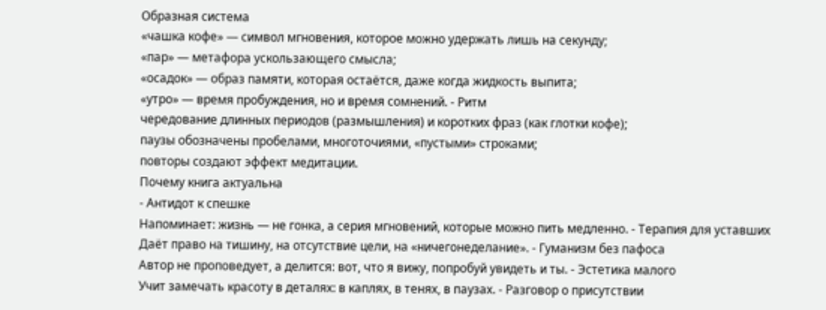Образная система
«чашка кофе» — символ мгновения, которое можно удержать лишь на секунду;
«пар» — метафора ускользающего смысла;
«осадок» — образ памяти, которая остаётся, даже когда жидкость выпита;
«утро» — время пробуждения, но и время сомнений. - Ритм
чередование длинных периодов (размышления) и коротких фраз (как глотки кофе);
паузы обозначены пробелами, многоточиями, «пустыми» строками;
повторы создают эффект медитации.
Почему книга актуальна
- Антидот к спешке
Напоминает: жизнь — не гонка, а серия мгновений, которые можно пить медленно. - Терапия для уставших
Даёт право на тишину, на отсутствие цели, на «ничегонеделание». - Гуманизм без пафоса
Автор не проповедует, а делится: вот, что я вижу, попробуй увидеть и ты. - Эстетика малого
Учит замечать красоту в деталях: в каплях, в тенях, в паузах. - Разговор о присутствии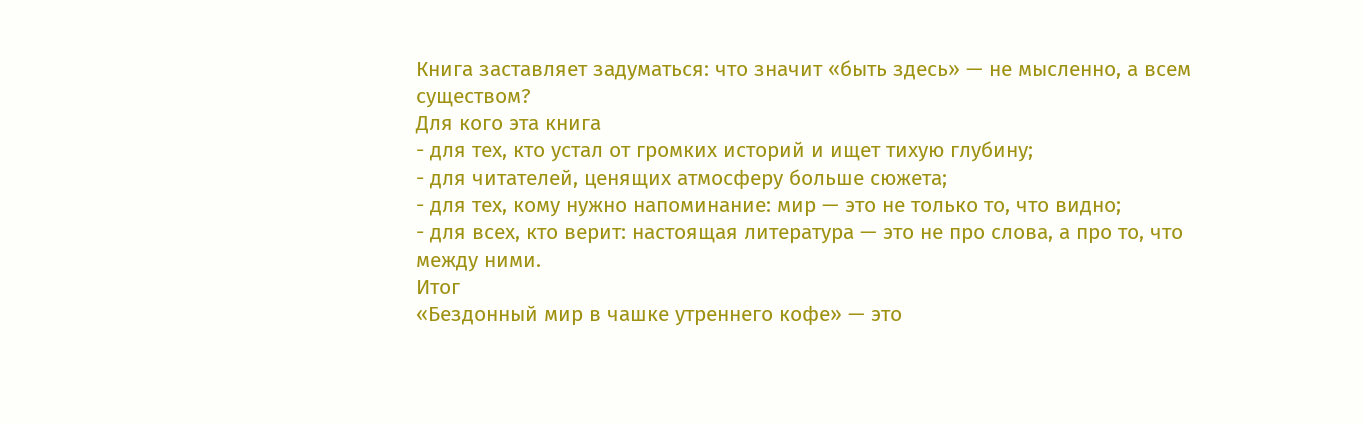Книга заставляет задуматься: что значит «быть здесь» — не мысленно, а всем существом?
Для кого эта книга
- для тех, кто устал от громких историй и ищет тихую глубину;
- для читателей, ценящих атмосферу больше сюжета;
- для тех, кому нужно напоминание: мир — это не только то, что видно;
- для всех, кто верит: настоящая литература — это не про слова, а про то, что между ними.
Итог
«Бездонный мир в чашке утреннего кофе» — это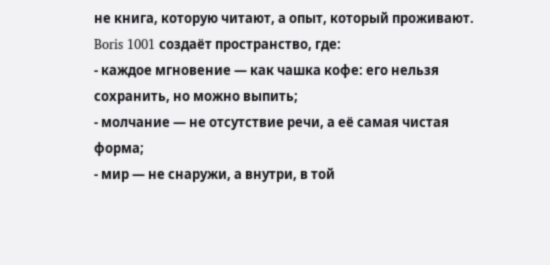не книга, которую читают, а опыт, который проживают. Boris 1001 создаёт пространство, где:
- каждое мгновение — как чашка кофе: его нельзя сохранить, но можно выпить;
- молчание — не отсутствие речи, а её самая чистая форма;
- мир — не снаружи, а внутри, в той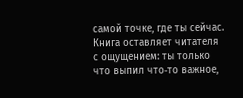самой точке, где ты сейчас.
Книга оставляет читателя с ощущением: ты только что выпил что‑то важное,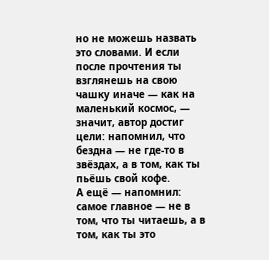но не можешь назвать это словами. И если после прочтения ты взглянешь на свою чашку иначе — как на маленький космос, — значит, автор достиг цели: напомнил, что бездна — не где‑то в звёздах, а в том, как ты пьёшь свой кофе.
А ещё — напомнил: самое главное — не в том, что ты читаешь, а в том, как ты это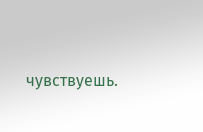чувствуешь.